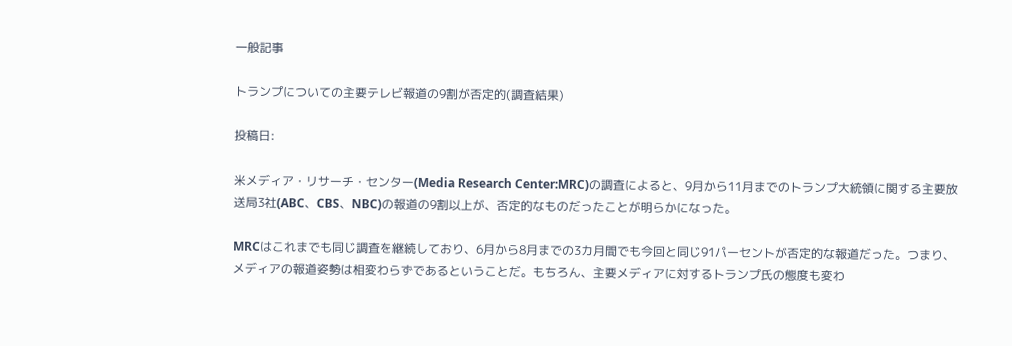一般記事

トランプについての主要テレビ報道の9割が否定的(調査結果)

投稿日:

米メディア・リサーチ・センター(Media Research Center:MRC)の調査によると、9月から11月までのトランプ大統領に関する主要放送局3社(ABC、CBS、NBC)の報道の9割以上が、否定的なものだったことが明らかになった。

MRCはこれまでも同じ調査を継続しており、6月から8月までの3カ月間でも今回と同じ91パーセントが否定的な報道だった。つまり、メディアの報道姿勢は相変わらずであるということだ。もちろん、主要メディアに対するトランプ氏の態度も変わ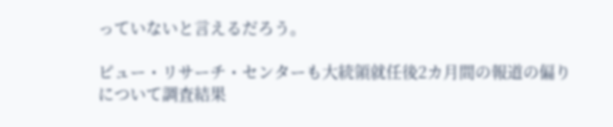っていないと言えるだろう。

ピュー・リサーチ・センターも大統領就任後2カ月間の報道の偏りについて調査結果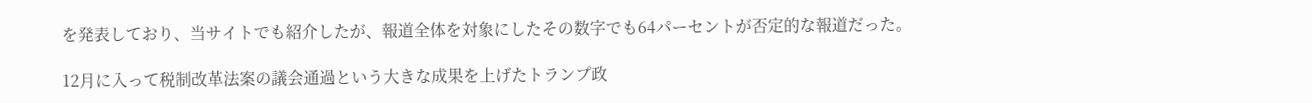を発表しており、当サイトでも紹介したが、報道全体を対象にしたその数字でも64パーセントが否定的な報道だった。

12月に入って税制改革法案の議会通過という大きな成果を上げたトランプ政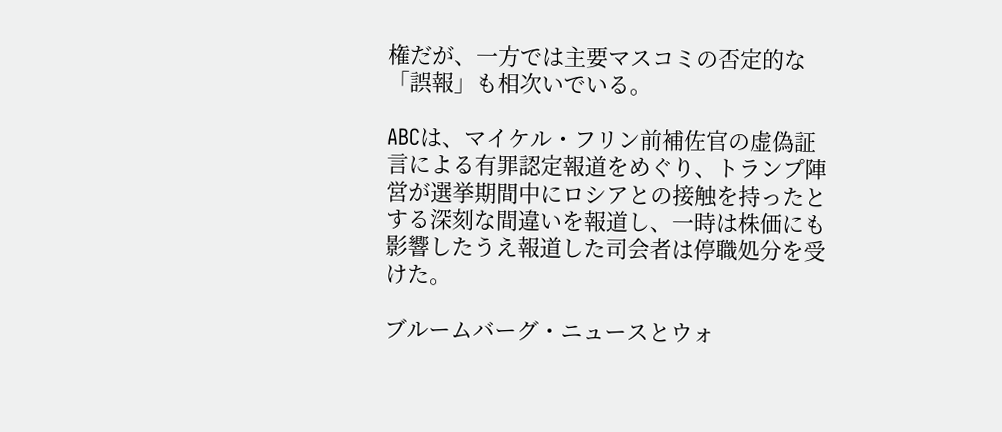権だが、一方では主要マスコミの否定的な「誤報」も相次いでいる。

ABCは、マイケル・フリン前補佐官の虚偽証言による有罪認定報道をめぐり、トランプ陣営が選挙期間中にロシアとの接触を持ったとする深刻な間違いを報道し、一時は株価にも影響したうえ報道した司会者は停職処分を受けた。

ブルームバーグ・ニュースとウォ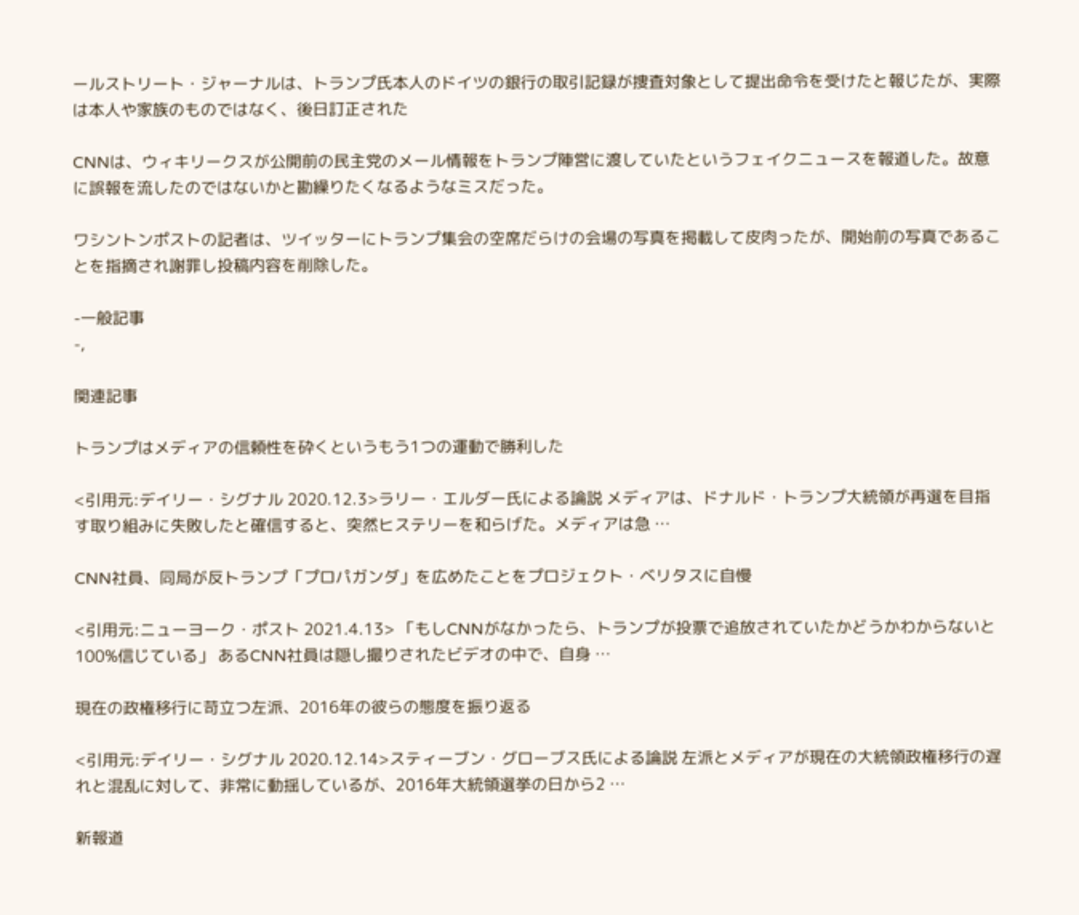ールストリート・ジャーナルは、トランプ氏本人のドイツの銀行の取引記録が捜査対象として提出命令を受けたと報じたが、実際は本人や家族のものではなく、後日訂正された

CNNは、ウィキリークスが公開前の民主党のメール情報をトランプ陣営に渡していたというフェイクニュースを報道した。故意に誤報を流したのではないかと勘繰りたくなるようなミスだった。

ワシントンポストの記者は、ツイッターにトランプ集会の空席だらけの会場の写真を掲載して皮肉ったが、開始前の写真であることを指摘され謝罪し投稿内容を削除した。

-一般記事
-,

関連記事

トランプはメディアの信頼性を砕くというもう1つの運動で勝利した

<引用元:デイリー・シグナル 2020.12.3>ラリー・エルダー氏による論説 メディアは、ドナルド・トランプ大統領が再選を目指す取り組みに失敗したと確信すると、突然ヒステリーを和らげた。メディアは急 …

CNN社員、同局が反トランプ「プロパガンダ」を広めたことをプロジェクト・ベリタスに自慢

<引用元:ニューヨーク・ポスト 2021.4.13> 「もしCNNがなかったら、トランプが投票で追放されていたかどうかわからないと100%信じている」 あるCNN社員は隠し撮りされたビデオの中で、自身 …

現在の政権移行に苛立つ左派、2016年の彼らの態度を振り返る

<引用元:デイリー・シグナル 2020.12.14>スティーブン・グローブス氏による論説 左派とメディアが現在の大統領政権移行の遅れと混乱に対して、非常に動揺しているが、2016年大統領選挙の日から2 …

新報道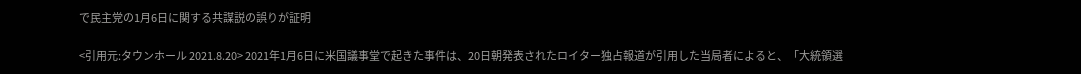で民主党の1月6日に関する共謀説の誤りが証明

<引用元:タウンホール 2021.8.20> 2021年1月6日に米国議事堂で起きた事件は、20日朝発表されたロイター独占報道が引用した当局者によると、「大統領選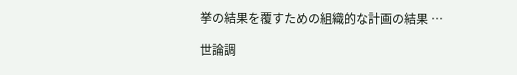挙の結果を覆すための組織的な計画の結果 …

世論調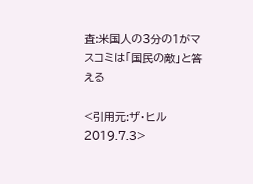査:米国人の3分の1がマスコミは「国民の敵」と答える

<引用元:ザ・ヒル 2019.7.3>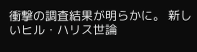衝撃の調査結果が明らかに。 新しいヒル・ハリス世論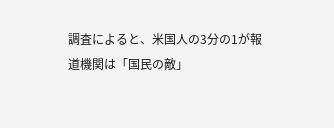調査によると、米国人の3分の1が報道機関は「国民の敵」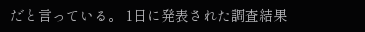だと言っている。 1日に発表された調査結果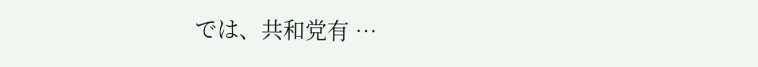では、共和党有 …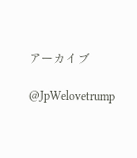アーカイブ

@JpWelovetrump